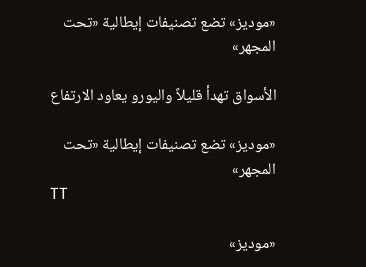«موديز» تضع تصنيفات إيطالية «تحت المجهر»

الأسواق تهدأ قليلاً واليورو يعاود الارتفاع

«موديز» تضع تصنيفات إيطالية «تحت المجهر»
TT

«موديز»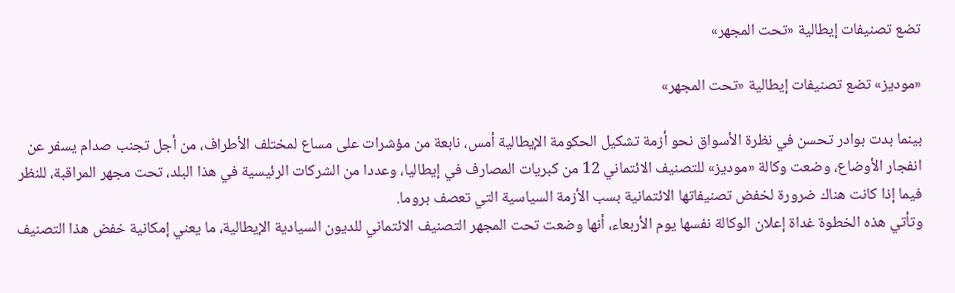تضع تصنيفات إيطالية «تحت المجهر»

«موديز» تضع تصنيفات إيطالية «تحت المجهر»

بينما بدت بوادر تحسن في نظرة الأسواق نحو أزمة تشكيل الحكومة الإيطالية أمس، نابعة من مؤشرات على مساع لمختلف الأطراف، من أجل تجنب صدام يسفر عن انفجار الأوضاع، وضعت وكالة «موديز» للتصنيف الائتماني 12 من كبريات المصارف في إيطاليا، وعددا من الشركات الرئيسية في هذا البلد، تحت مجهر المراقبة، للنظر فيما إذا كانت هناك ضرورة لخفض تصنيفاتها الائتمانية بسب الأزمة السياسية التي تعصف بروما.
وتأتي هذه الخطوة غداة إعلان الوكالة نفسها يوم الأربعاء، أنها وضعت تحت المجهر التصنيف الائتماني للديون السيادية الإيطالية، ما يعني إمكانية خفض هذا التصنيف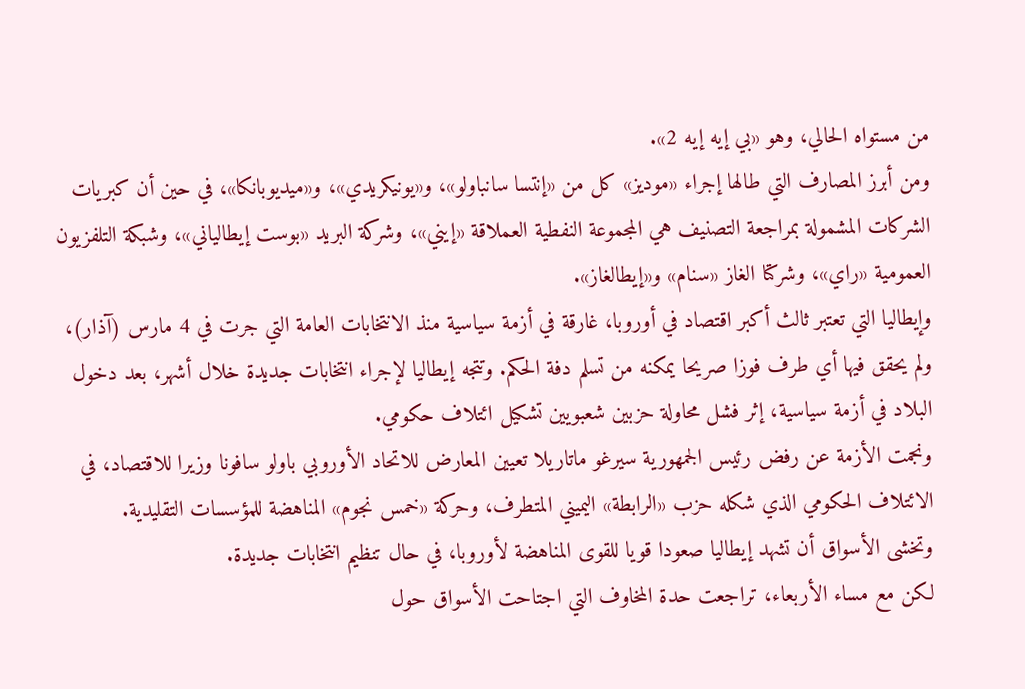من مستواه الحالي، وهو «بي إيه إيه 2».
ومن أبرز المصارف التي طالها إجراء «موديز» كل من «إنتسا سانباولو»، و«يونيكريدي»، و«ميديوبانكا»، في حين أن كبريات الشركات المشمولة بمراجعة التصنيف هي المجموعة النفطية العملاقة «إيني»، وشركة البريد «بوست إيطالياني»، وشبكة التلفزيون العمومية «راي»، وشركتا الغاز «سنام» و«إيطالغاز».
وإيطاليا التي تعتبر ثالث أكبر اقتصاد في أوروبا، غارقة في أزمة سياسية منذ الانتخابات العامة التي جرت في 4 مارس (آذار)، ولم يحقق فيها أي طرف فوزا صريحا يمكنه من تسلم دفة الحكم. وتتجه إيطاليا لإجراء انتخابات جديدة خلال أشهر، بعد دخول البلاد في أزمة سياسية، إثر فشل محاولة حزبين شعبويين تشكيل ائتلاف حكومي.
ونجمت الأزمة عن رفض رئيس الجمهورية سيرغو ماتاريلا تعيين المعارض للاتحاد الأوروبي باولو سافونا وزيرا للاقتصاد، في الائتلاف الحكومي الذي شكله حزب «الرابطة» اليميني المتطرف، وحركة «خمس نجوم» المناهضة للمؤسسات التقليدية.
وتخشى الأسواق أن تشهد إيطاليا صعودا قويا للقوى المناهضة لأوروبا، في حال تنظيم انتخابات جديدة.
لكن مع مساء الأربعاء، تراجعت حدة المخاوف التي اجتاحت الأسواق حول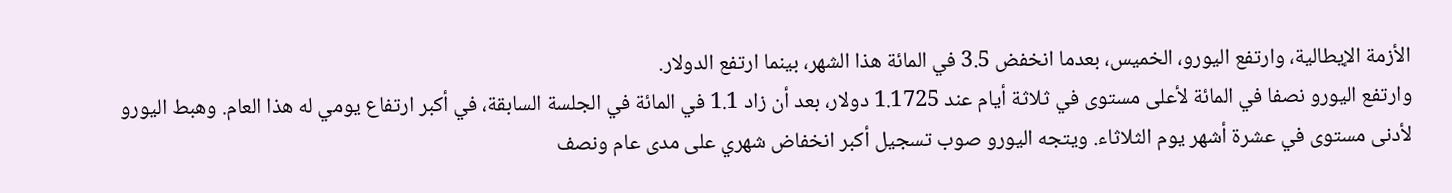الأزمة الإيطالية، وارتفع اليورو، الخميس، بعدما انخفض 3.5 في المائة هذا الشهر، بينما ارتفع الدولار.
وارتفع اليورو نصفا في المائة لأعلى مستوى في ثلاثة أيام عند 1.1725 دولار، بعد أن زاد 1.1 في المائة في الجلسة السابقة، في أكبر ارتفاع يومي له هذا العام. وهبط اليورو لأدنى مستوى في عشرة أشهر يوم الثلاثاء. ويتجه اليورو صوب تسجيل أكبر انخفاض شهري على مدى عام ونصف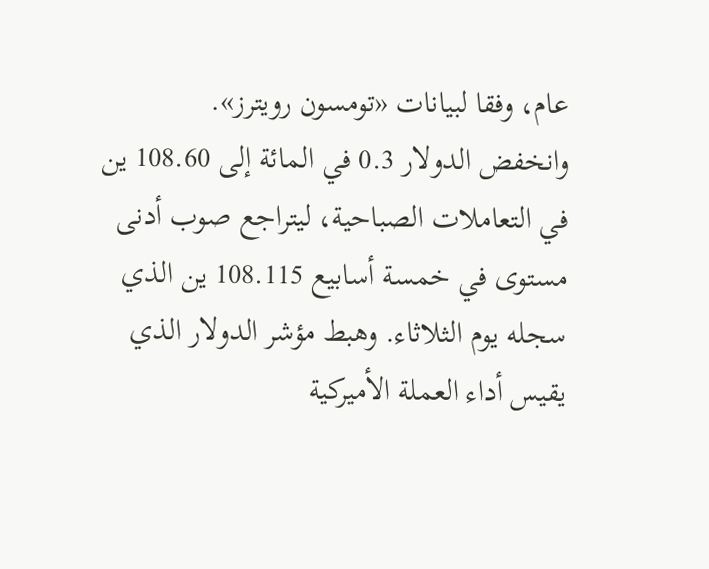عام، وفقا لبيانات «تومسون رويترز».
وانخفض الدولار 0.3 في المائة إلى 108.60 ين في التعاملات الصباحية، ليتراجع صوب أدنى مستوى في خمسة أسابيع 108.115 ين الذي سجله يوم الثلاثاء. وهبط مؤشر الدولار الذي يقيس أداء العملة الأميركية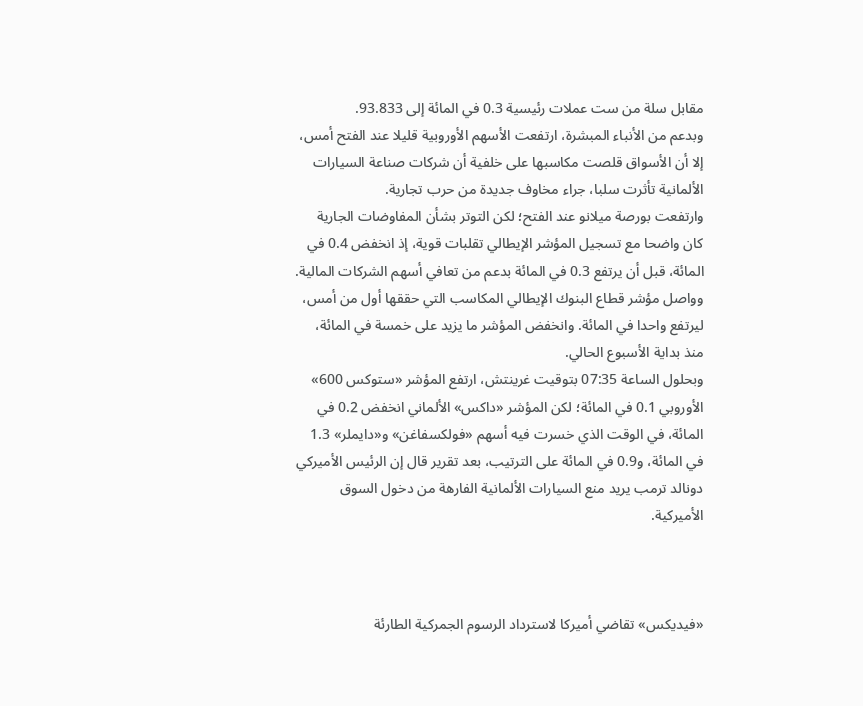مقابل سلة من ست عملات رئيسية 0.3 في المائة إلى 93.833.
وبدعم من الأنباء المبشرة، ارتفعت الأسهم الأوروبية قليلا عند الفتح أمس، إلا أن الأسواق قلصت مكاسبها على خلفية أن شركات صناعة السيارات الألمانية تأثرت سلبا، جراء مخاوف جديدة من حرب تجارية.
وارتفعت بورصة ميلانو عند الفتح؛ لكن التوتر بشأن المفاوضات الجارية كان واضحا مع تسجيل المؤشر الإيطالي تقلبات قوية، إذ انخفض 0.4 في المائة، قبل أن يرتفع 0.3 في المائة بدعم من تعافي أسهم الشركات المالية. وواصل مؤشر قطاع البنوك الإيطالي المكاسب التي حققها أول من أمس، ليرتفع واحدا في المائة. وانخفض المؤشر ما يزيد على خمسة في المائة، منذ بداية الأسبوع الحالي.
وبحلول الساعة 07:35 بتوقيت غرينتش، ارتفع المؤشر «ستوكس 600» الأوروبي 0.1 في المائة؛ لكن المؤشر «داكس» الألماني انخفض 0.2 في المائة، في الوقت الذي خسرت فيه أسهم «فولكسفاغن» و«دايملر» 1.3 في المائة، و0.9 في المائة على الترتيب، بعد تقرير قال إن الرئيس الأميركي دونالد ترمب يريد منع السيارات الألمانية الفارهة من دخول السوق الأميركية.



«فيديكس» تقاضي أميركا لاسترداد الرسوم الجمركية الطارئة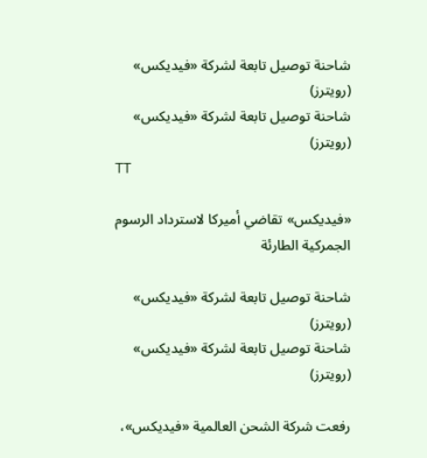شاحنة توصيل تابعة لشركة «فيديكس» (رويترز)
شاحنة توصيل تابعة لشركة «فيديكس» (رويترز)
TT

«فيديكس» تقاضي أميركا لاسترداد الرسوم الجمركية الطارئة

شاحنة توصيل تابعة لشركة «فيديكس» (رويترز)
شاحنة توصيل تابعة لشركة «فيديكس» (رويترز)

رفعت شركة الشحن العالمية «فيديكس»،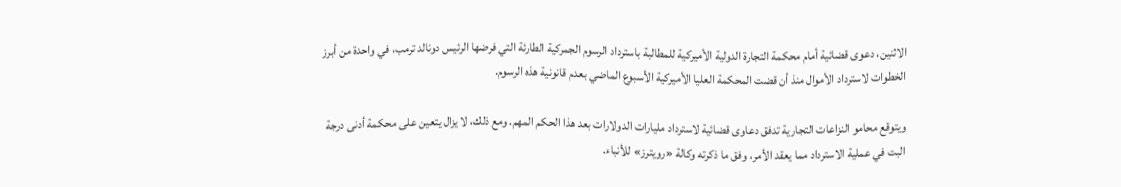الاثنين، دعوى قضائية أمام محكمة التجارة الدولية الأميركية للمطالبة باسترداد الرسوم الجمركية الطارئة التي فرضها الرئيس دونالد ترمب، في واحدة من أبرز الخطوات لاسترداد الأموال منذ أن قضت المحكمة العليا الأميركية الأسبوع الماضي بعدم قانونية هذه الرسوم.

ويتوقع محامو النزاعات التجارية تدفق دعاوى قضائية لاسترداد مليارات الدولارات بعد هذا الحكم المهم. ومع ذلك، لا يزال يتعين على محكمة أدنى درجة البت في عملية الاسترداد مما يعقد الأمر، وفق ما ذكرته وكالة «رويترز» للأنباء.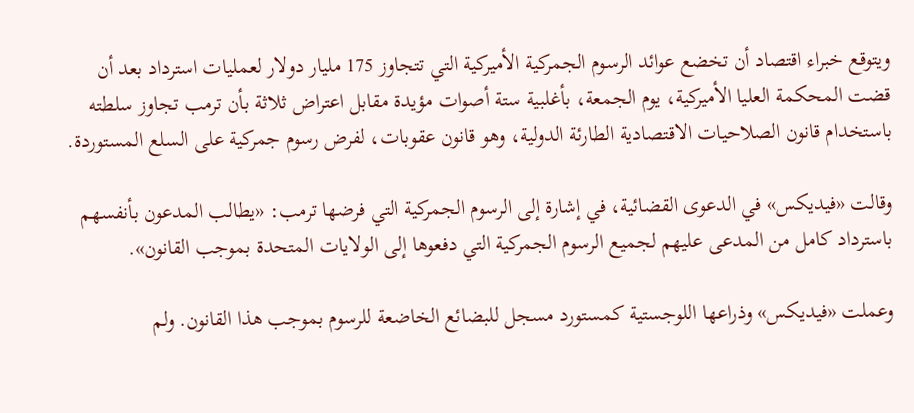ويتوقع خبراء اقتصاد أن تخضع عوائد الرسوم الجمركية الأميركية التي تتجاوز 175 مليار دولار لعمليات استرداد بعد أن قضت المحكمة العليا الأميركية، يوم الجمعة، بأغلبية ستة أصوات مؤيدة مقابل اعتراض ثلاثة بأن ترمب تجاوز سلطته باستخدام قانون الصلاحيات الاقتصادية الطارئة الدولية، وهو قانون عقوبات، لفرض رسوم جمركية على السلع المستوردة.

وقالت «فيديكس» في الدعوى القضائية، في إشارة إلى الرسوم الجمركية التي فرضها ترمب: «يطالب المدعون بأنفسهم باسترداد كامل من المدعى عليهم لجميع الرسوم الجمركية التي دفعوها إلى الولايات المتحدة بموجب القانون».

وعملت «فيديكس» وذراعها اللوجستية كمستورد مسجل للبضائع الخاضعة للرسوم بموجب هذا القانون. ولم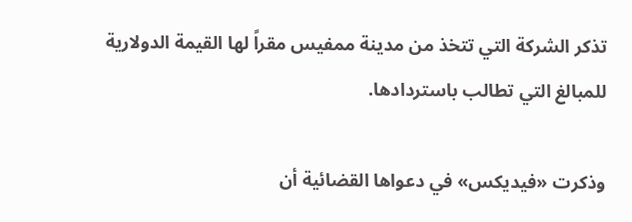تذكر الشركة التي تتخذ من مدينة ممفيس مقراً لها القيمة الدولارية للمبالغ التي تطالب باستردادها.

وذكرت «فيديكس» في دعواها القضائية أن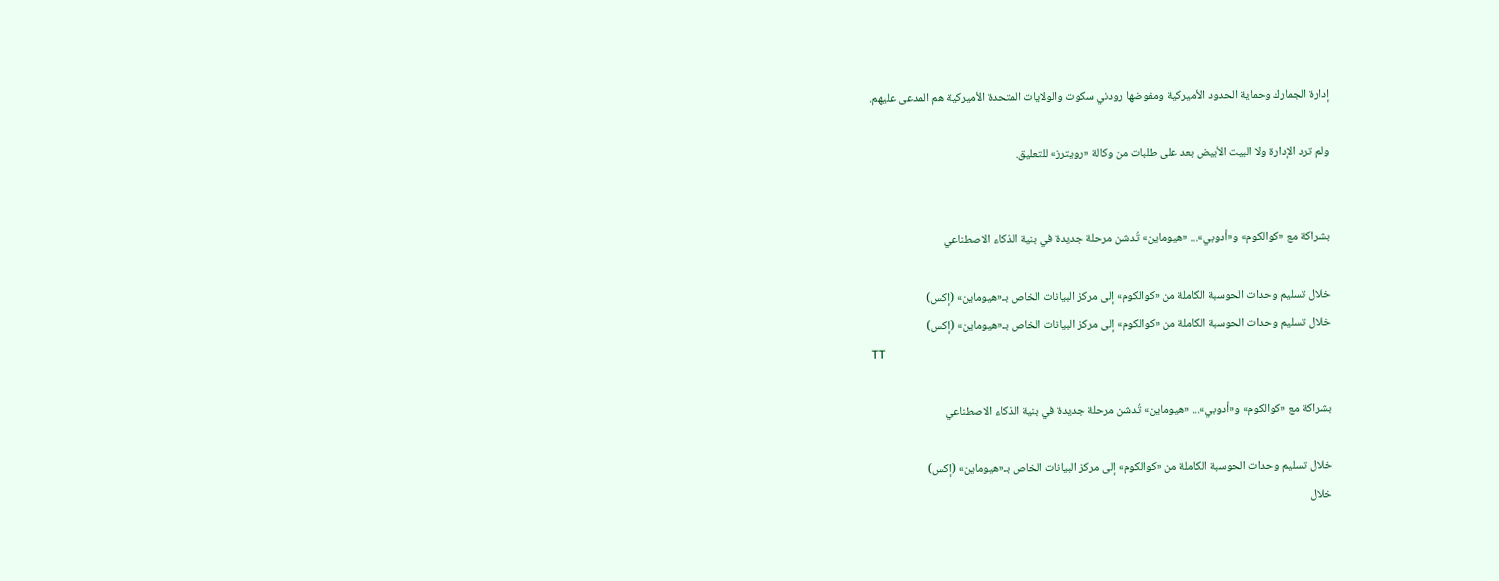إدارة الجمارك وحماية الحدود الأميركية ومفوضها رودني سكوت والولايات المتحدة الأميركية هم المدعى عليهم.

ولم ترد الإدارة ولا البيت الأبيض بعد على طلبات من وكالة «رويترز» للتعليق.


بشراكة مع «كوالكوم» و«أدوبي»... «هيوماين» تُدشن مرحلة جديدة في بنية الذكاء الاصطناعي

خلال تسليم وحدات الحوسبة الكاملة من «كوالكوم» إلى مركز البيانات الخاص بـ«هيوماين» (إكس)
خلال تسليم وحدات الحوسبة الكاملة من «كوالكوم» إلى مركز البيانات الخاص بـ«هيوماين» (إكس)
TT

بشراكة مع «كوالكوم» و«أدوبي»... «هيوماين» تُدشن مرحلة جديدة في بنية الذكاء الاصطناعي

خلال تسليم وحدات الحوسبة الكاملة من «كوالكوم» إلى مركز البيانات الخاص بـ«هيوماين» (إكس)
خلال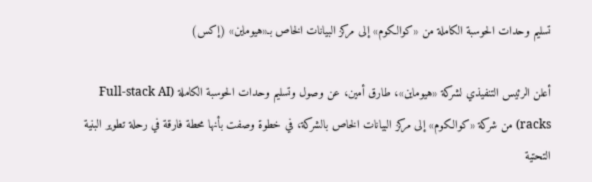تسليم وحدات الحوسبة الكاملة من «كوالكوم» إلى مركز البيانات الخاص بـ«هيوماين» (إكس)

أعلن الرئيس التنفيذي لشركة «هيوماين»، طارق أمين، عن وصول وتسليم وحدات الحوسبة الكاملة (Full-stack AI racks) من شركة «كوالكوم» إلى مركز البيانات الخاص بالشركة، في خطوة وصفت بأنها محطة فارقة في رحلة تطوير البنية التحتية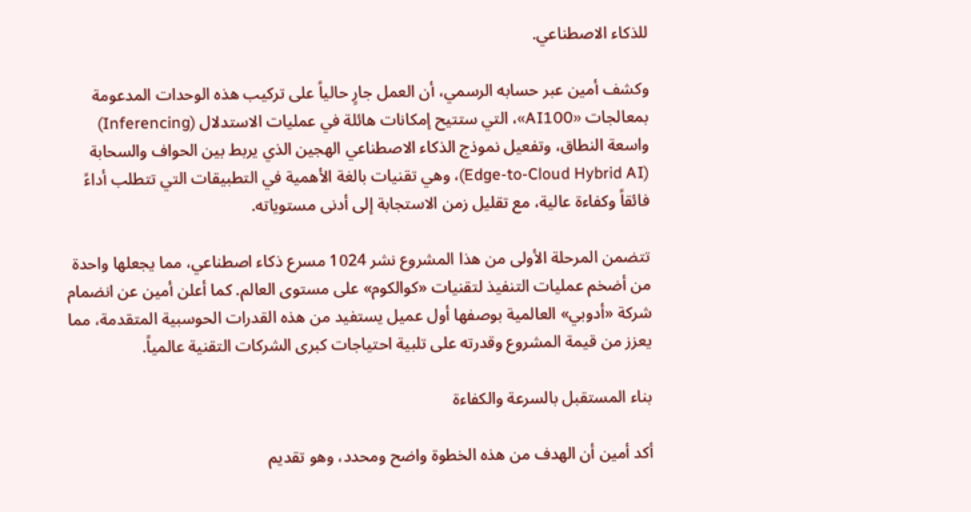للذكاء الاصطناعي.

وكشف أمين عبر حسابه الرسمي، أن العمل جارٍ حالياً على تركيب هذه الوحدات المدعومة بمعالجات «AI100»، التي ستتيح إمكانات هائلة في عمليات الاستدلال (Inferencing) واسعة النطاق، وتفعيل نموذج الذكاء الاصطناعي الهجين الذي يربط بين الحواف والسحابة (Edge-to-Cloud Hybrid AI)، وهي تقنيات بالغة الأهمية في التطبيقات التي تتطلب أداءً فائقاً وكفاءة عالية، مع تقليل زمن الاستجابة إلى أدنى مستوياته.

تتضمن المرحلة الأولى من هذا المشروع نشر 1024 مسرع ذكاء اصطناعي، مما يجعلها واحدة من أضخم عمليات التنفيذ لتقنيات «كوالكوم» على مستوى العالم. كما أعلن أمين عن انضمام شركة «أدوبي» العالمية بوصفها أول عميل يستفيد من هذه القدرات الحوسبية المتقدمة، مما يعزز من قيمة المشروع وقدرته على تلبية احتياجات كبرى الشركات التقنية عالمياً.

بناء المستقبل بالسرعة والكفاءة

أكد أمين أن الهدف من هذه الخطوة واضح ومحدد، وهو تقديم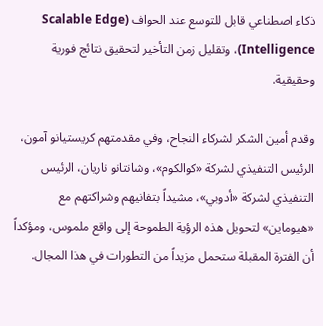ذكاء اصطناعي قابل للتوسع عند الحواف (Scalable Edge Intelligence)، وتقليل زمن التأخير لتحقيق نتائج فورية وحقيقية.

وقدم أمين الشكر لشركاء النجاح، وفي مقدمتهم كريستيانو آمون، الرئيس التنفيذي لشركة «كوالكوم»، وشانتانو ناريان، الرئيس التنفيذي لشركة «أدوبي»، مشيداً بتفانيهم وشراكتهم مع «هيوماين» لتحويل هذه الرؤية الطموحة إلى واقع ملموس، ومؤكداً أن الفترة المقبلة ستحمل مزيداً من التطورات في هذا المجال.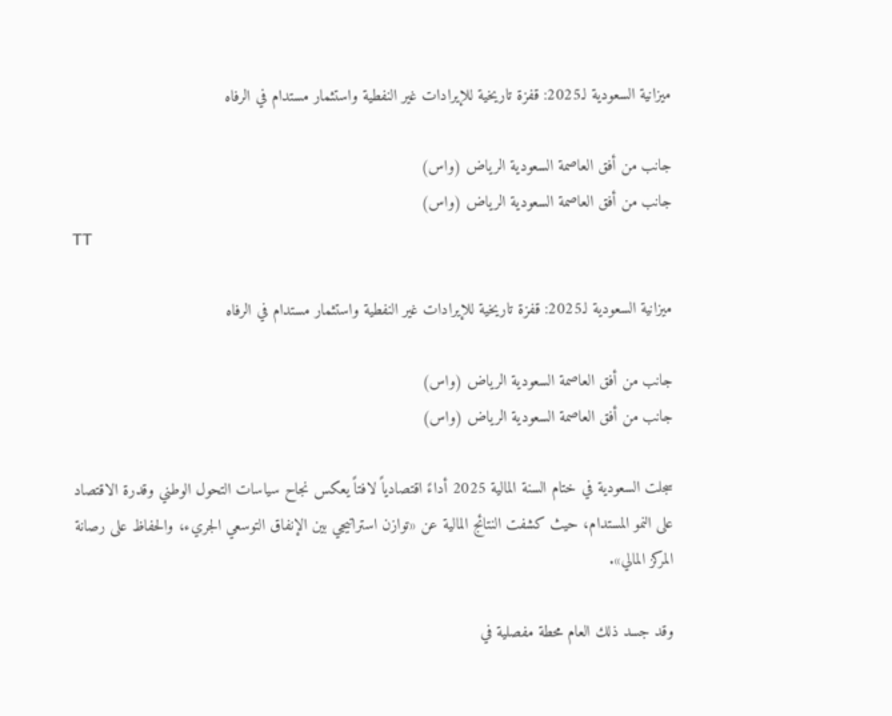ميزانية السعودية لـ2025: قفزة تاريخية للإيرادات غير النفطية واستثمار مستدام في الرفاه

جانب من أفق العاصمة السعودية الرياض (واس)
جانب من أفق العاصمة السعودية الرياض (واس)
TT

ميزانية السعودية لـ2025: قفزة تاريخية للإيرادات غير النفطية واستثمار مستدام في الرفاه

جانب من أفق العاصمة السعودية الرياض (واس)
جانب من أفق العاصمة السعودية الرياض (واس)

سجلت السعودية في ختام السنة المالية 2025 أداءً اقتصادياً لافتاً يعكس نجاح سياسات التحول الوطني وقدرة الاقتصاد على النمو المستدام، حيث كشفت النتائج المالية عن «توازن استراتيجي بين الإنفاق التوسعي الجريء، والحفاظ على رصانة المركز المالي».

وقد جسد ذلك العام محطة مفصلية في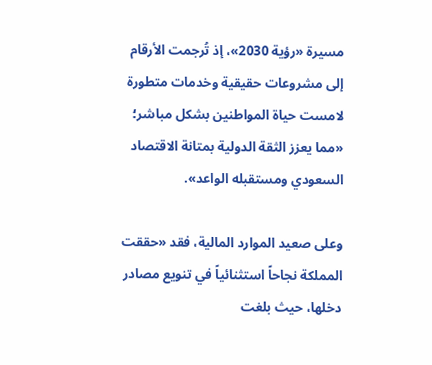مسيرة «رؤية 2030»، إذ تُرجمت الأرقام إلى مشروعات حقيقية وخدمات متطورة لامست حياة المواطنين بشكل مباشر؛ «مما يعزز الثقة الدولية بمتانة الاقتصاد السعودي ومستقبله الواعد».

وعلى صعيد الموارد المالية، فقد «حققت المملكة نجاحاً استثنائياً في تنويع مصادر دخلها، حيث بلغت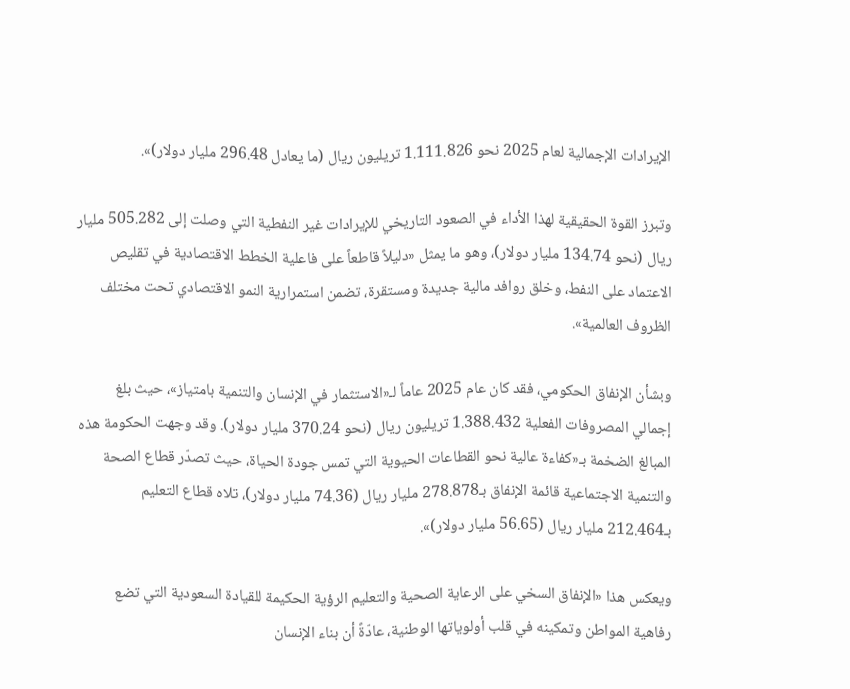الإيرادات الإجمالية لعام 2025 نحو 1.111.826 تريليون ريال (ما يعادل 296.48 مليار دولار)».

وتبرز القوة الحقيقية لهذا الأداء في الصعود التاريخي للإيرادات غير النفطية التي وصلت إلى 505.282 مليار ريال (نحو 134.74 مليار دولار)، وهو ما يمثل «دليلاً قاطعاً على فاعلية الخطط الاقتصادية في تقليص الاعتماد على النفط، وخلق روافد مالية جديدة ومستقرة، تضمن استمرارية النمو الاقتصادي تحت مختلف الظروف العالمية».

وبشأن الإنفاق الحكومي، فقد كان عام 2025 عاماً لـ«الاستثمار في الإنسان والتنمية بامتياز»، حيث بلغ إجمالي المصروفات الفعلية 1.388.432 تريليون ريال (نحو 370.24 مليار دولار). وقد وجهت الحكومة هذه المبالغ الضخمة بـ«كفاءة عالية نحو القطاعات الحيوية التي تمس جودة الحياة، حيث تصدّر قطاع الصحة والتنمية الاجتماعية قائمة الإنفاق بـ278.878 مليار ريال (74.36 مليار دولار)، تلاه قطاع التعليم بـ212.464 مليار ريال (56.65 مليار دولار)».

ويعكس هذا «الإنفاق السخي على الرعاية الصحية والتعليم الرؤية الحكيمة للقيادة السعودية التي تضع رفاهية المواطن وتمكينه في قلب أولوياتها الوطنية، عادّةً أن بناء الإنسان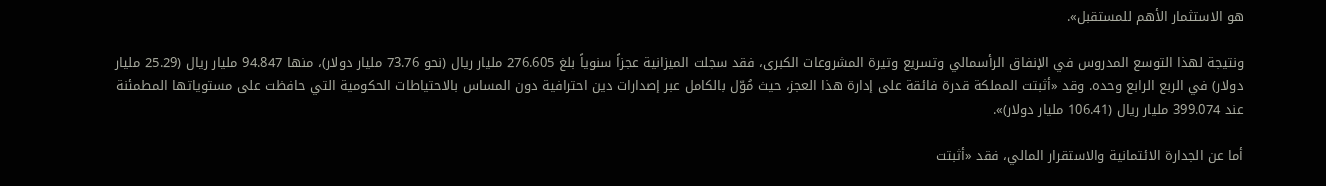هو الاستثمار الأهم للمستقبل».

ونتيجة لهذا التوسع المدروس في الإنفاق الرأسمالي وتسريع وتيرة المشروعات الكبرى، فقد سجلت الميزانية عجزاً سنوياً بلغ 276.605 مليار ريال (نحو 73.76 مليار دولار)، منها 94.847 مليار ريال (25.29 مليار دولار) في الربع الرابع وحده. وقد «أثبتت المملكة قدرة فائقة على إدارة هذا العجز، حيث مُوّل بالكامل عبر إصدارات دين احترافية دون المساس بالاحتياطات الحكومية التي حافظت على مستوياتها المطمئنة عند 399.074 مليار ريال (106.41 مليار دولار)».

أما عن الجدارة الائتمانية والاستقرار المالي، فقد «أثبتت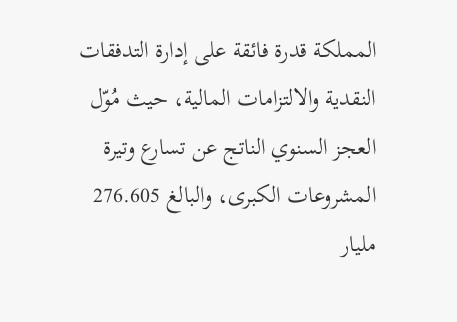المملكة قدرة فائقة على إدارة التدفقات النقدية والالتزامات المالية، حيث مُوّل العجز السنوي الناتج عن تسارع وتيرة المشروعات الكبرى، والبالغ 276.605 مليار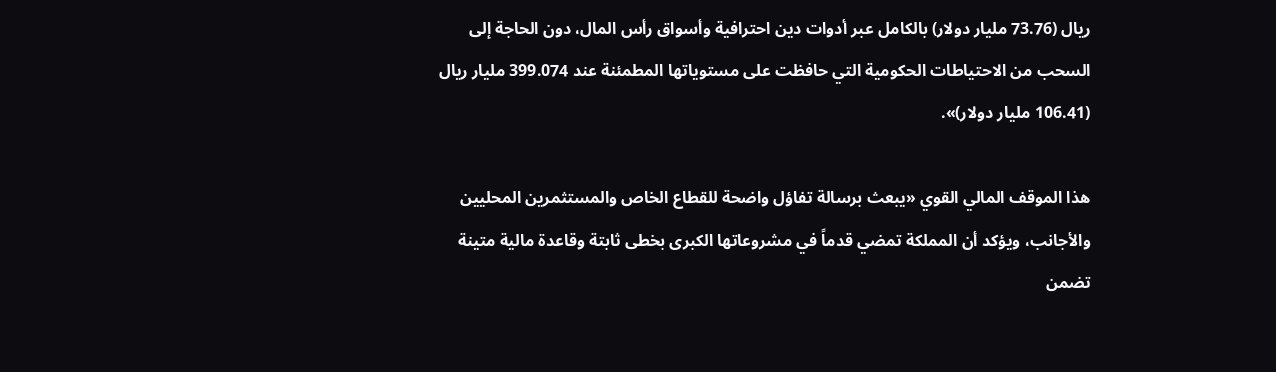ريال (73.76 مليار دولار) بالكامل عبر أدوات دين احترافية وأسواق رأس المال، دون الحاجة إلى السحب من الاحتياطات الحكومية التي حافظت على مستوياتها المطمئنة عند 399.074 مليار ريال (106.41 مليار دولار)».

هذا الموقف المالي القوي «يبعث برسالة تفاؤل واضحة للقطاع الخاص والمستثمرين المحليين والأجانب، ويؤكد أن المملكة تمضي قدماً في مشروعاتها الكبرى بخطى ثابتة وقاعدة مالية متينة تضمن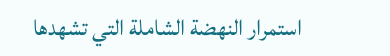استمرار النهضة الشاملة التي تشهدها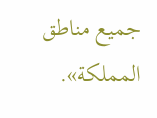جميع مناطق المملكة».